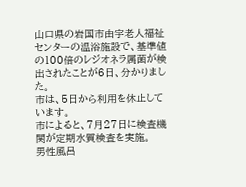山口県の岩国市由宇老人福祉センターの温浴施設で、基準値の100倍のレジオネラ属菌が検出されたことが6日、分かりました。
市は、5日から利用を休止しています。
市によると、7月27日に検査機関が定期水質検査を実施。
男性風呂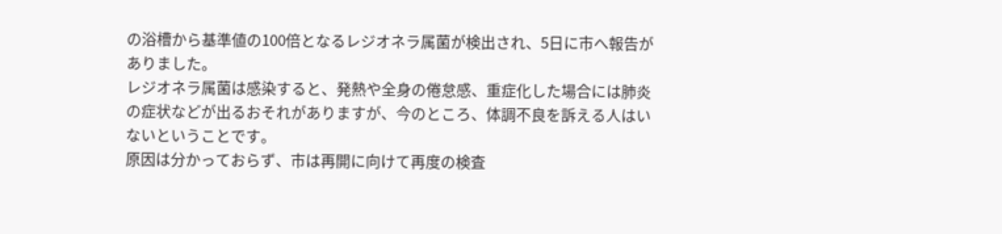の浴槽から基準値の100倍となるレジオネラ属菌が検出され、5日に市へ報告がありました。
レジオネラ属菌は感染すると、発熱や全身の倦怠感、重症化した場合には肺炎の症状などが出るおそれがありますが、今のところ、体調不良を訴える人はいないということです。
原因は分かっておらず、市は再開に向けて再度の検査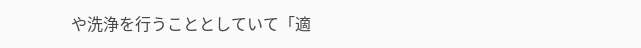や洗浄を行うこととしていて「適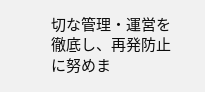切な管理・運営を徹底し、再発防止に努めま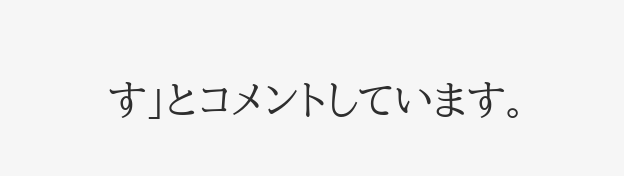す」とコメントしています。